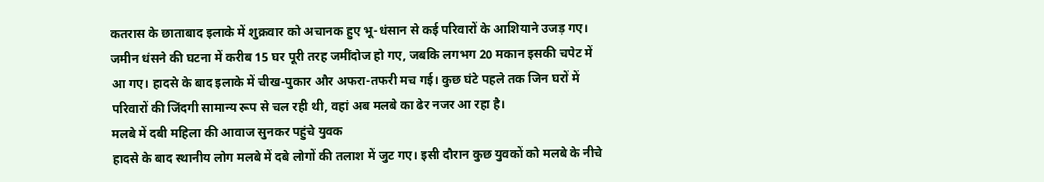कतरास के छाताबाद इलाके में शुक्रवार को अचानक हुए भू-धंसान से कई परिवारों के आशियाने उजड़ गए। जमीन धंसने की घटना में करीब 15 घर पूरी तरह जमींदोज हो गए, जबकि लगभग 20 मकान इसकी चपेट में आ गए। हादसे के बाद इलाके में चीख-पुकार और अफरा-तफरी मच गई। कुछ घंटे पहले तक जिन घरों में परिवारों की जिंदगी सामान्य रूप से चल रही थी, वहां अब मलबे का ढेर नजर आ रहा है।
मलबे में दबी महिला की आवाज सुनकर पहुंचे युवक
हादसे के बाद स्थानीय लोग मलबे में दबे लोगों की तलाश में जुट गए। इसी दौरान कुछ युवकों को मलबे के नीचे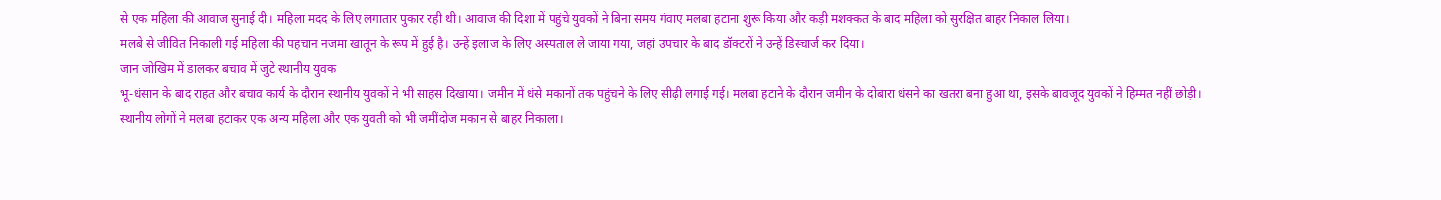से एक महिला की आवाज सुनाई दी। महिला मदद के लिए लगातार पुकार रही थी। आवाज की दिशा में पहुंचे युवकों ने बिना समय गंवाए मलबा हटाना शुरू किया और कड़ी मशक्कत के बाद महिला को सुरक्षित बाहर निकाल लिया।
मलबे से जीवित निकाली गई महिला की पहचान नजमा खातून के रूप में हुई है। उन्हें इलाज के लिए अस्पताल ले जाया गया, जहां उपचार के बाद डॉक्टरों ने उन्हें डिस्चार्ज कर दिया।
जान जोखिम में डालकर बचाव में जुटे स्थानीय युवक
भू-धंसान के बाद राहत और बचाव कार्य के दौरान स्थानीय युवकों ने भी साहस दिखाया। जमीन में धंसे मकानों तक पहुंचने के लिए सीढ़ी लगाई गई। मलबा हटाने के दौरान जमीन के दोबारा धंसने का खतरा बना हुआ था, इसके बावजूद युवकों ने हिम्मत नहीं छोड़ी।
स्थानीय लोगों ने मलबा हटाकर एक अन्य महिला और एक युवती को भी जमींदोज मकान से बाहर निकाला।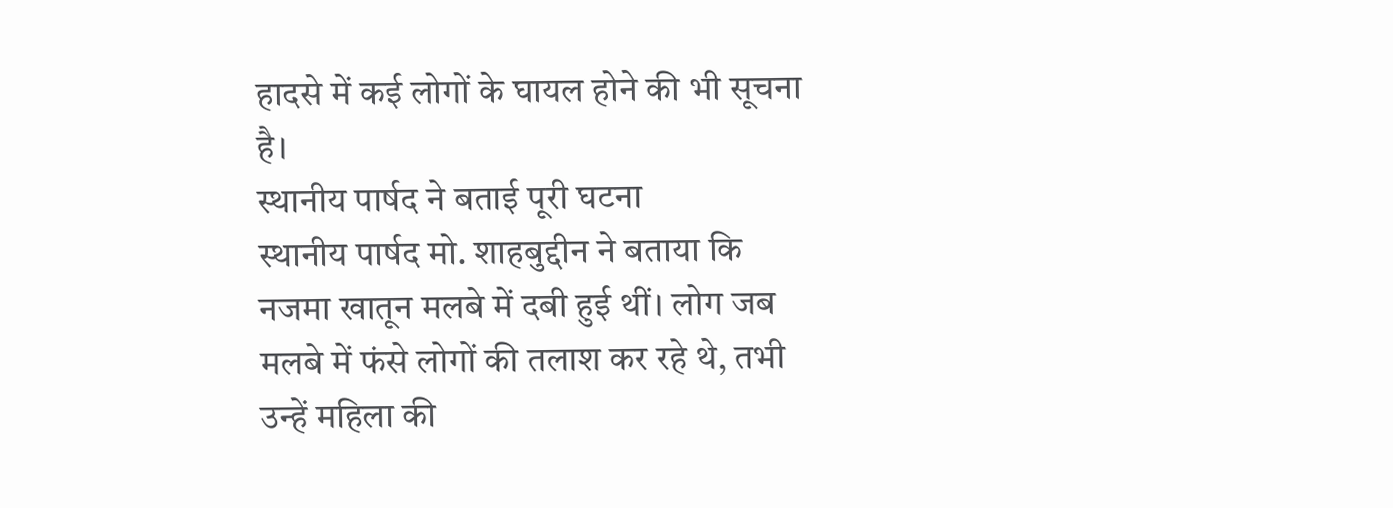हादसे में कई लोगों के घायल होने की भी सूचना है।
स्थानीय पार्षद ने बताई पूरी घटना
स्थानीय पार्षद मो. शाहबुद्दीन ने बताया कि नजमा खातून मलबे में दबी हुई थीं। लोग जब मलबे में फंसे लोगों की तलाश कर रहे थे, तभी उन्हें महिला की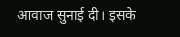आवाज सुनाई दी। इसके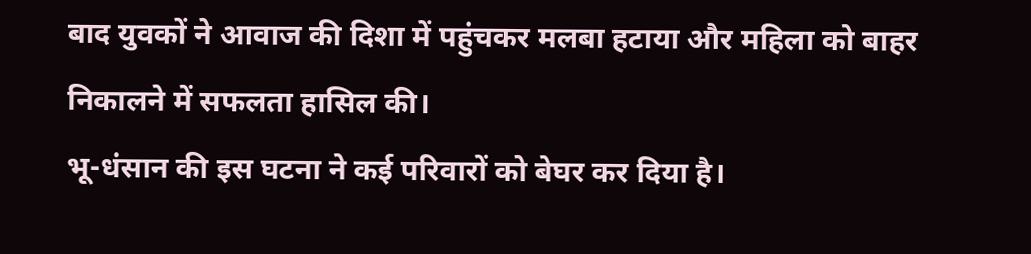बाद युवकों ने आवाज की दिशा में पहुंचकर मलबा हटाया और महिला को बाहर निकालने में सफलता हासिल की।
भू-धंसान की इस घटना ने कई परिवारों को बेघर कर दिया है।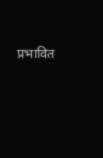प्रभावित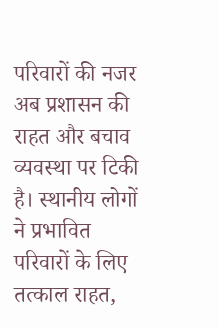परिवारों की नजर अब प्रशासन की राहत और बचाव व्यवस्था पर टिकी है। स्थानीय लोगों ने प्रभावित परिवारों के लिए तत्काल राहत,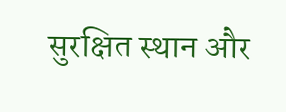सुरक्षित स्थान और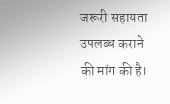जरूरी सहायता उपलब्ध कराने की मांग की है।